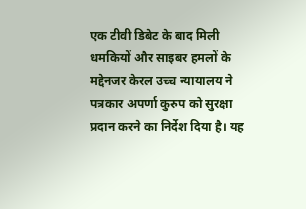एक टीवी डिबेट के बाद मिली धमकियों और साइबर हमलों के मद्देनजर केरल उच्च न्यायालय ने पत्रकार अपर्णा कुरुप को सुरक्षा प्रदान करने का निर्देश दिया है। यह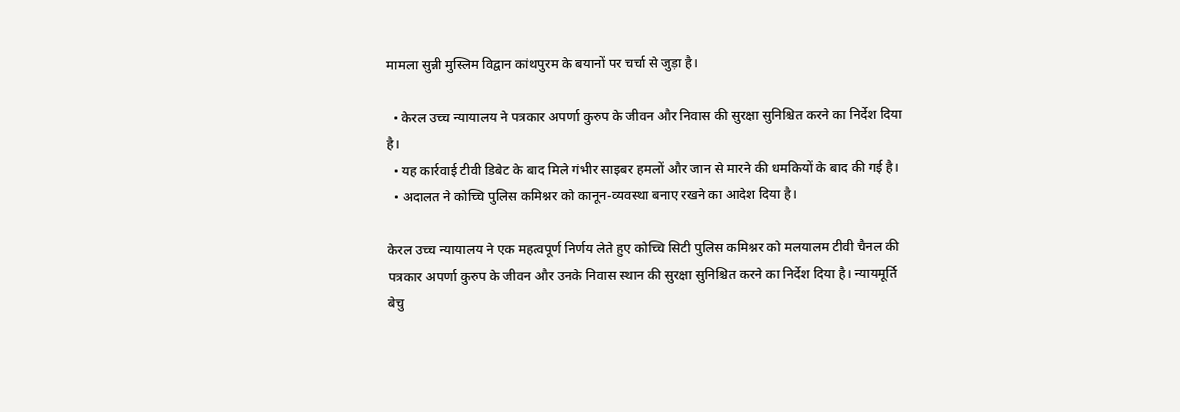मामला सुन्नी मुस्लिम विद्वान कांथपुरम के बयानों पर चर्चा से जुड़ा है।

  • केरल उच्च न्यायालय ने पत्रकार अपर्णा कुरुप के जीवन और निवास की सुरक्षा सुनिश्चित करने का निर्देश दिया है।
  • यह कार्रवाई टीवी डिबेट के बाद मिले गंभीर साइबर हमलों और जान से मारने की धमकियों के बाद की गई है।
  • अदालत ने कोच्चि पुलिस कमिश्नर को कानून-व्यवस्था बनाए रखने का आदेश दिया है।

केरल उच्च न्यायालय ने एक महत्वपूर्ण निर्णय लेते हुए कोच्चि सिटी पुलिस कमिश्नर को मलयालम टीवी चैनल की पत्रकार अपर्णा कुरुप के जीवन और उनके निवास स्थान की सुरक्षा सुनिश्चित करने का निर्देश दिया है। न्यायमूर्ति बेचु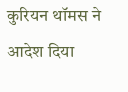कुरियन थॉमस ने आदेश दिया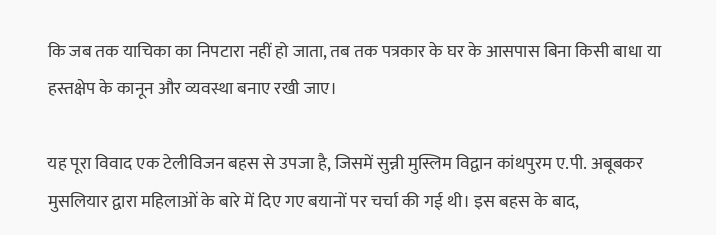कि जब तक याचिका का निपटारा नहीं हो जाता, तब तक पत्रकार के घर के आसपास बिना किसी बाधा या हस्तक्षेप के कानून और व्यवस्था बनाए रखी जाए।

यह पूरा विवाद एक टेलीविजन बहस से उपजा है, जिसमें सुन्नी मुस्लिम विद्वान कांथपुरम ए.पी. अबूबकर मुसलियार द्वारा महिलाओं के बारे में दिए गए बयानों पर चर्चा की गई थी। इस बहस के बाद,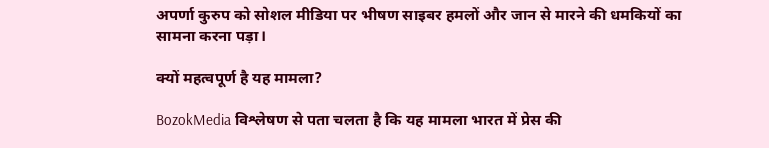अपर्णा कुरुप को सोशल मीडिया पर भीषण साइबर हमलों और जान से मारने की धमकियों का सामना करना पड़ा।

क्यों महत्वपूर्ण है यह मामला?

BozokMedia विश्लेषण से पता चलता है कि यह मामला भारत में प्रेस की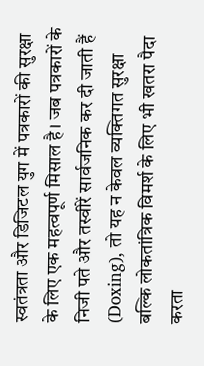स्वतंत्रता और डिजिटल युग में पत्रकारों की सुरक्षा के लिए एक महत्वपूर्ण मिसाल है। जब पत्रकारों के निजी पते और तस्वीरें सार्वजनिक कर दी जाती हैं (Doxing), तो यह न केवल व्यक्तिगत सुरक्षा बल्कि लोकतांत्रिक विमर्श के लिए भी खतरा पैदा करता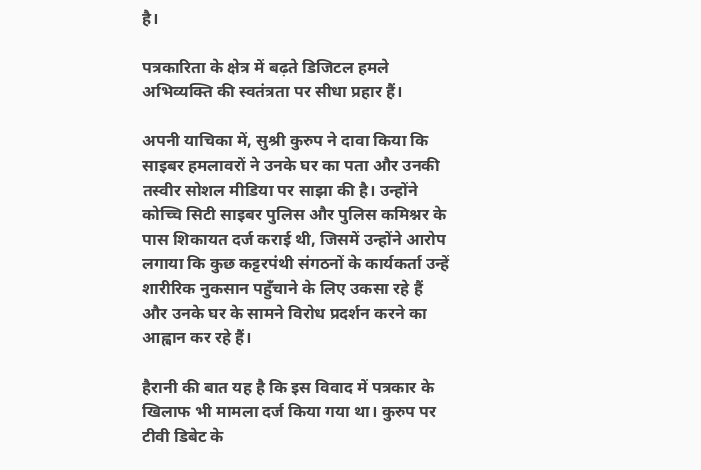है।

पत्रकारिता के क्षेत्र में बढ़ते डिजिटल हमले अभिव्यक्ति की स्वतंत्रता पर सीधा प्रहार हैं।

अपनी याचिका में, सुश्री कुरुप ने दावा किया कि साइबर हमलावरों ने उनके घर का पता और उनकी तस्वीर सोशल मीडिया पर साझा की है। उन्होंने कोच्चि सिटी साइबर पुलिस और पुलिस कमिश्नर के पास शिकायत दर्ज कराई थी, जिसमें उन्होंने आरोप लगाया कि कुछ कट्टरपंथी संगठनों के कार्यकर्ता उन्हें शारीरिक नुकसान पहुँचाने के लिए उकसा रहे हैं और उनके घर के सामने विरोध प्रदर्शन करने का आह्वान कर रहे हैं।

हैरानी की बात यह है कि इस विवाद में पत्रकार के खिलाफ भी मामला दर्ज किया गया था। कुरुप पर टीवी डिबेट के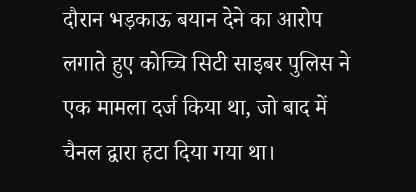दौरान भड़काऊ बयान देने का आरोप लगाते हुए कोच्चि सिटी साइबर पुलिस ने एक मामला दर्ज किया था, जो बाद में चैनल द्वारा हटा दिया गया था।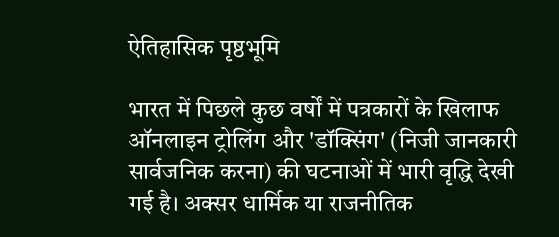ऐतिहासिक पृष्ठभूमि

भारत में पिछले कुछ वर्षों में पत्रकारों के खिलाफ ऑनलाइन ट्रोलिंग और 'डॉक्सिंग' (निजी जानकारी सार्वजनिक करना) की घटनाओं में भारी वृद्धि देखी गई है। अक्सर धार्मिक या राजनीतिक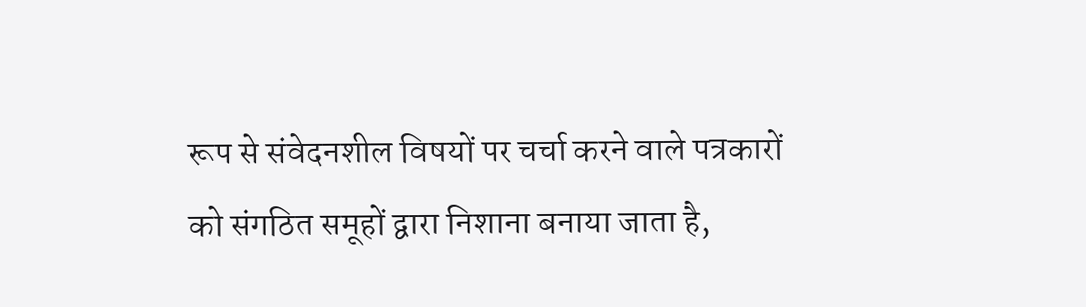रूप से संवेदनशील विषयों पर चर्चा करने वाले पत्रकारों को संगठित समूहों द्वारा निशाना बनाया जाता है,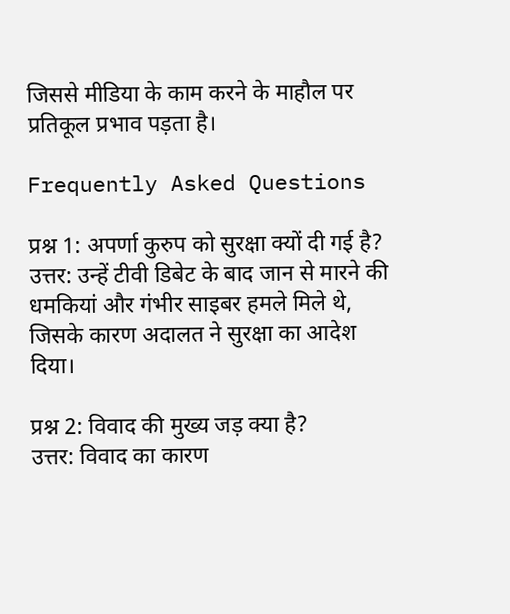जिससे मीडिया के काम करने के माहौल पर प्रतिकूल प्रभाव पड़ता है।

Frequently Asked Questions

प्रश्न 1: अपर्णा कुरुप को सुरक्षा क्यों दी गई है?
उत्तर: उन्हें टीवी डिबेट के बाद जान से मारने की धमकियां और गंभीर साइबर हमले मिले थे, जिसके कारण अदालत ने सुरक्षा का आदेश दिया।

प्रश्न 2: विवाद की मुख्य जड़ क्या है?
उत्तर: विवाद का कारण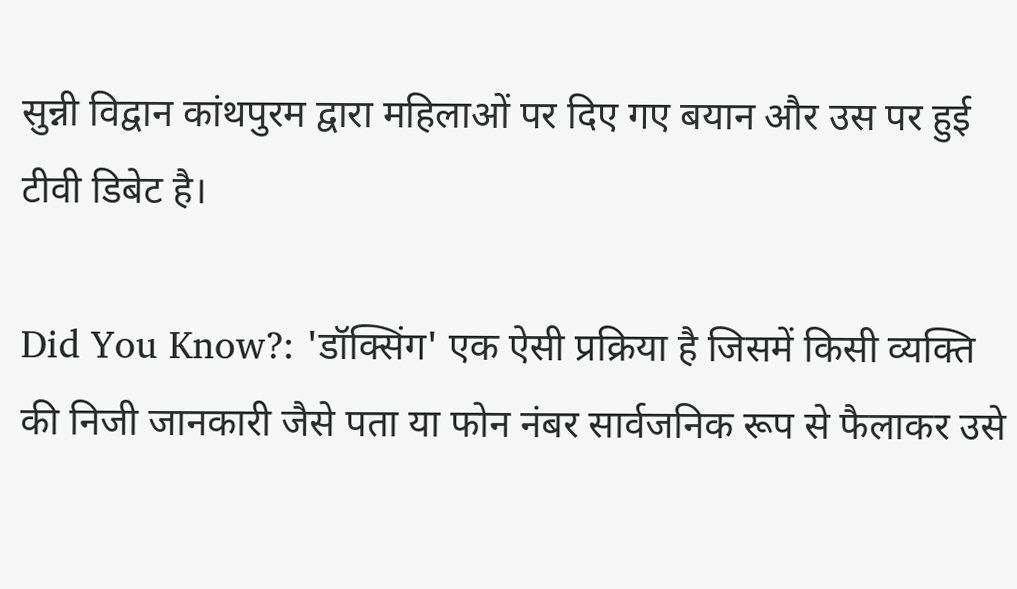सुन्नी विद्वान कांथपुरम द्वारा महिलाओं पर दिए गए बयान और उस पर हुई टीवी डिबेट है।

Did You Know?: 'डॉक्सिंग' एक ऐसी प्रक्रिया है जिसमें किसी व्यक्ति की निजी जानकारी जैसे पता या फोन नंबर सार्वजनिक रूप से फैलाकर उसे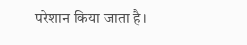परेशान किया जाता है।